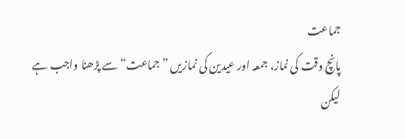جماعت
پانچ وقت کی نماز، جمعہ اور عیدین کی نمازیں ”جماعت“ سے پڑھنا واجب ہے لیکن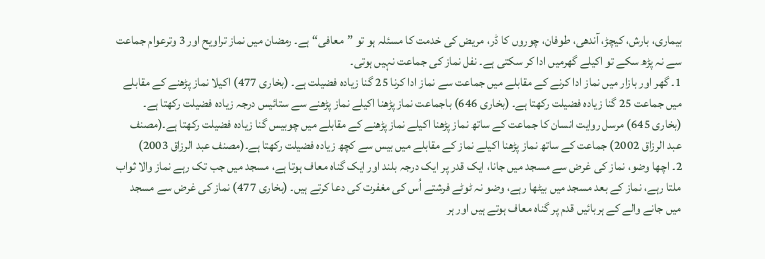بیماری، بارش، کیچڑ، آندھی، طوفان، چوروں کا ڈر، مریض کی خدمت کا مسئلہ ہو تو ”معافی“ ہے۔ رمضان میں نماز تراویح اور 3 وترعوام جماعت سے نہ پڑھ سکے تو اکیلے گھرمیں ادا کر سکتی ہے۔ نفل نماز کی جماعت نہیں ہوتی۔
1۔ گھر اور بازار میں نماز ادا کرنے کے مقابلے میں جماعت سے نماز ادا کرنا 25 گنا زیادہ فضیلت ہے۔ (بخاری 477) اکیلا نماز پڑھنے کے مقابلے میں جماعت 25 گنا زیادہ فضیلت رکھتا ہے۔ (بخاری 646) باجماعت نماز پڑھنا اکیلے نماز پڑھنے سے ستائیس درجہ زیادہ فضیلت رکھتا ہے۔ (بخاری 645) مرسل روایت انسان کا جماعت کے ساتھ نماز پڑھنا اکیلے نماز پڑھنے کے مقابلے میں چوبیس گنا زیادہ فضیلت رکھتا ہے۔(مصنف عبد الرزاق 2002) جماعت کے ساتھ نماز پڑھنا اکیلے نماز کے مقابلے میں بیس سے کچھ زیادہ فضیلت رکھتا ہے۔(مصنف عبد الرزاق 2003)
2۔ اچھا وضو، نماز کی غرض سے مسجد میں جانا، ایک قدر پر ایک درجہ بلند اور ایک گناہ معاف ہوتا ہے، مسجد میں جب تک رہے نماز والا ثواب ملتا رہے، نماز کے بعد مسجد میں بیٹھا رہے، وضو نہ ٹوٹے فرشتے اُس کی مغفرت کی دعا کرتے ہیں۔ (بخاری 477) نماز کی غرض سے مسجد میں جانے والے کے ہربائیں قدم پر گناہ معاف ہوتے ہیں اور ہر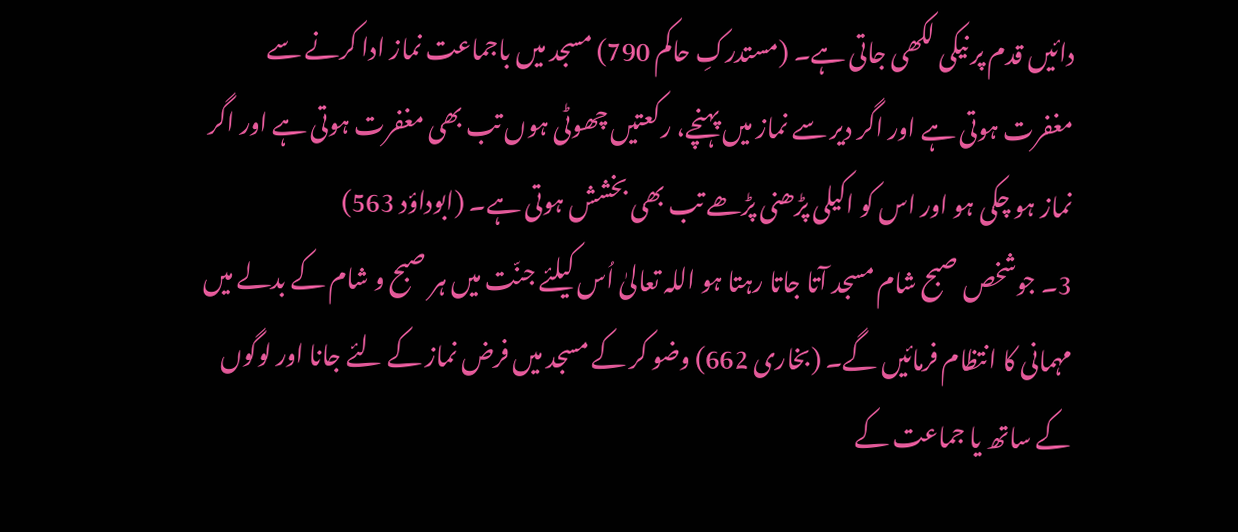دائیں قدم پر نیکی لکھی جاتی ہے۔ (مستدرکِ حاکم 790) مسجد میں باجماعت نماز ادا کرنے سے مغفرت ہوتی ہے اور اگر دیر سے نماز میں پہنچے، رکعتیں چھوٹی ہوں تب بھی مغفرت ہوتی ہے اور اگر نماز ہو چکی ہو اور اس کو اکیلی پڑھنی پڑھے تب بھی بخشش ہوتی ہے۔ (ابوداؤد 563)
3۔ جوشخص صبح شام مسجد آتا جاتا رہتا ہو اللہ تعالیٰ اُس کیلئے جنّت میں ہر صبح و شام کے بدلے میں مہمانی کا انتظام فرمائیں گے۔ (بخاری 662) وضو کر کے مسجد میں فرض نماز کے لئے جانا اور لوگوں کے ساتھ یا جماعت کے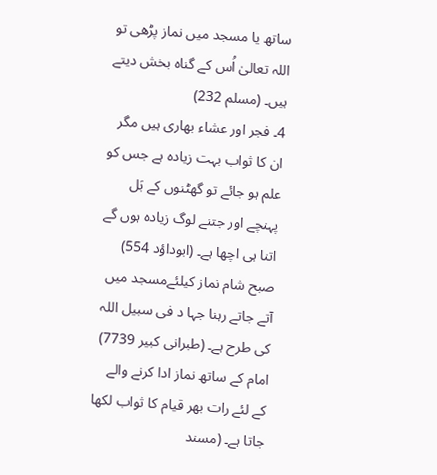ساتھ یا مسجد میں نماز پڑھی تو اللہ تعالیٰ اُس کے گناہ بخش دیتے ہیں۔ (مسلم 232)
4۔ فجر اور عشاء بھاری ہیں مگر ان کا ثواب بہت زیادہ ہے جس کو علم ہو جائے تو گھٹنوں کے بَل پہنچے اور جتنے لوگ زیادہ ہوں گے اتنا ہی اچھا ہے۔ (ابوداؤد 554) صبح شام نماز کیلئےمسجد میں آتے جاتے رہنا جہا د فی سبیل اللہ کی طرح ہے۔ (طبرانی کبیر 7739) امام کے ساتھ نماز ادا کرنے والے کے لئے رات بھر قیام کا ثواب لکھا جاتا ہے۔ (مسند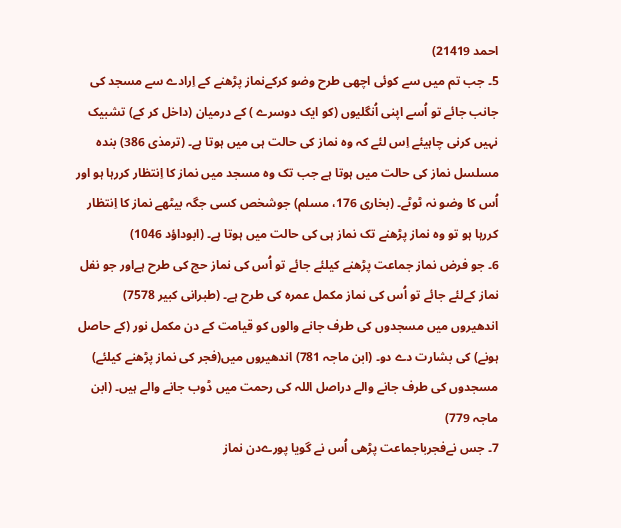احمد 21419)
5۔ جب تم میں سے کوئی اچھی طرح وضو کرکےنماز پڑھنے کے اِرادے سے مسجد کی جانب جائے تو اُسے اپنی اُنگلیوں (کو ایک دوسرے ) کے درمیان (داخل کر کے) تشبیک نہیں کرنی چاہیئے اِس لئے کہ وہ نماز کی حالت ہی میں ہوتا ہے۔ (ترمذی 386) بندہ مسلسل نماز کی حالت میں ہوتا ہے جب تک وہ مسجد میں نماز کا اِنتظار کررہا ہو اور اُس کا وضو نہ ٹوٹے۔ (بخاری 176، مسلم) جوشخص کسی جگہ بیٹھے نماز کا اِنتظار کررہا ہو تو وہ نماز پڑھنے تک نماز ہی کی حالت میں ہوتا ہے۔ (ابوداؤد 1046)
6۔ جو فرض نماز جماعت پڑھنے کیلئے جائے تو اُس کی نماز حج کی طرح ہےاور جو نفل نماز کےلئے جائے تو اُس کی نماز مکمل عمرہ کی طرح ہے۔ (طبرانی کبیر 7578) اندھیروں میں مسجدوں کی طرف جانے والوں کو قیامت کے دن مکمل نور (کے حاصل ہونے) کی بشارت دے دو۔ (ابن ماجہ 781) اندھیروں میں(فجر کی نماز پڑھنے کیلئے) مسجدوں کی طرف جانے والے دراصل اللہ کی رحمت میں ڈوب جانے والے ہیں۔ (ابن ماجہ 779)
7۔ جس نےفجرباجماعت پڑھی اُس نے گویا پورےدن نماز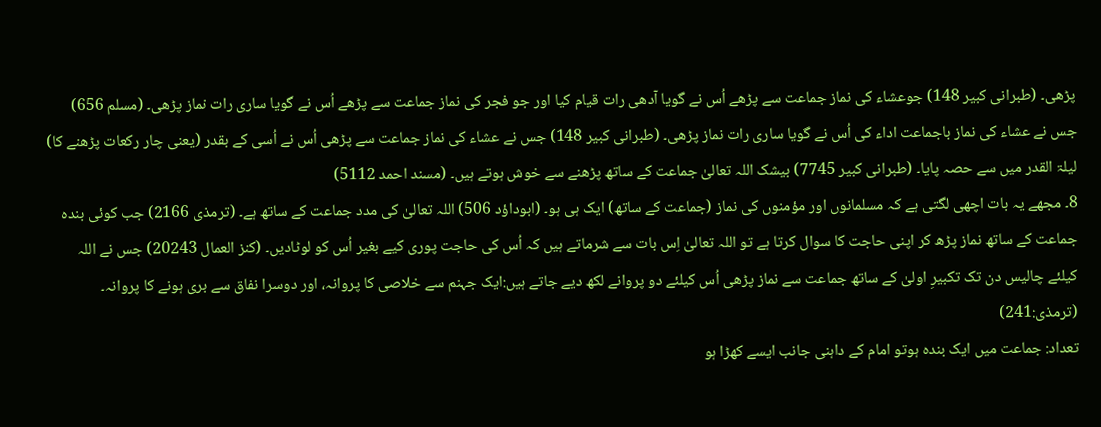پڑھی۔ (طبرانی کبیر 148) جوعشاء کی نماز جماعت سے پڑھے اُس نے گویا آدھی رات قیام کیا اور جو فجر کی نماز جماعت سے پڑھے اُس نے گویا ساری رات نماز پڑھی۔ (مسلم 656) جس نے عشاء کی نماز باجماعت اداء کی اُس نے گویا ساری رات نماز پڑھی۔ (طبرانی کبیر 148) جس نے عشاء کی نماز جماعت سے پڑھی اُس نے اُسی کے بقدر (یعنی چار رکعات پڑھنے کا) لیلۃ القدر میں سے حصہ پایا۔ (طبرانی کبیر 7745) بیشک اللہ تعالیٰ جماعت کے ساتھ پڑھنے سے خوش ہوتے ہیں۔ (مسند احمد 5112)
8۔ مجھے یہ بات اچھی لگتی ہے کہ مسلمانوں اور مؤمنوں کی نماز (جماعت کے ساتھ) ایک ہی ہو۔ (ابوداؤد 506) اللہ تعالیٰ کی مدد جماعت کے ساتھ ہے۔ (ترمذی 2166) جب کوئی بندہ جماعت کے ساتھ نماز پڑھ کر اپنی حاجت کا سوال کرتا ہے تو اللہ تعالیٰ اِس بات سے شرماتے ہیں کہ اُس کی حاجت پوری کیے بغیر اُس کو لوٹادیں۔ (کنز العمال 20243) جس نے اللہ کیلئے چالیس دن تک تکبیرِ اولیٰ کے ساتھ جماعت سے نماز پڑھی اُس کیلئے دو پروانے لکھ دیے جاتے ہیں:ایک جہنم سے خلاصی کا پروانہ، اور دوسرا نفاق سے بری ہونے کا پروانہ۔ (ترمذی:241)
تعداد: جماعت میں ایک بندہ ہوتو امام کے داہنی جانب ایسے کھڑا ہو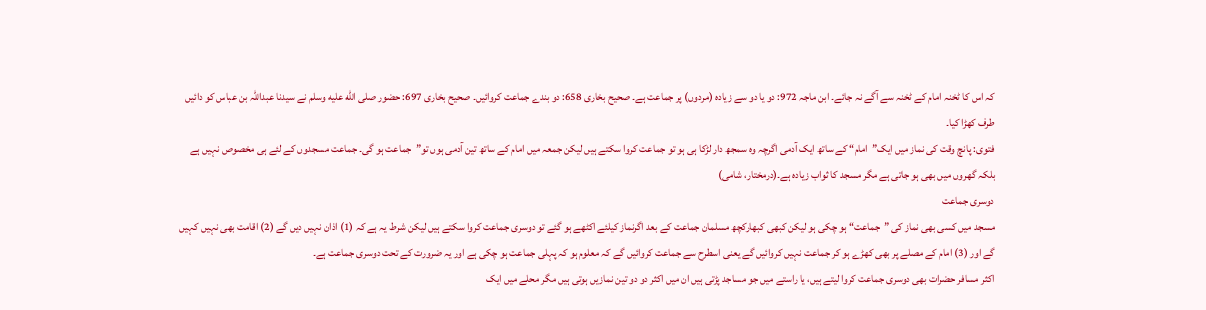کہ اس کا ٹخنہ امام کے ٹخنہ سے آگے نہ جائے۔ ابن ماجہ 972: دو یا دو سے زیادہ (مردوں) پر جماعت ہے۔ صحیح بخاری 658: دو بندے جماعت کروائیں۔ صحیح بخاری 697: حضور صلى الله عليه وسلم نے سیدنا عبداللہ بن عباس کو دائیں طرف کھڑا کیا۔
فتوی: پانچ وقت کی نماز میں ایک”امام“ کے ساتھ ایک آدمی اگرچہ وہ سمجھ دار لڑکا ہی ہو تو جماعت کروا سکتے ہیں لیکن جمعہ میں امام کے ساتھ تین آدمی ہوں تو”جماعت ہو گی۔ جماعت مسجدوں کے لئے ہی مخصوص نہیں ہے بلکہ گھروں میں بھی ہو جاتی ہے مگر مسجد کا ثواب زیادہ ہے۔(درمختار، شامی)
دوسری جماعت
مسجد میں کسی بھی نماز کی ”جماعت“ ہو چکی ہو لیکن کبھی کبھارکچھ مسلمان جماعت کے بعد اگرنماز کیلئے اکٹھے ہو گئے تو دوسری جماعت کروا سکتے ہیں لیکن شرط یہ ہے کہ (1) اذان نہیں دیں گے (2) اقامت بھی نہیں کہیں گے اور (3) امام کے مصلے پر بھی کھڑے ہو کر جماعت نہیں کروائیں گے یعنی اسطرح سے جماعت کروائیں گے کہ معلوم ہو کہ پہلی جماعت ہو چکی ہے اور یہ ضرورت کے تحت دوسری جماعت ہے۔
اکثر مسافر حضرات بھی دوسری جماعت کروا لیتے ہیں، یا راستے میں جو مساجد پڑتی ہیں ان میں اکثر دو دو تین نمازیں ہوتی ہیں مگر محلے میں ایک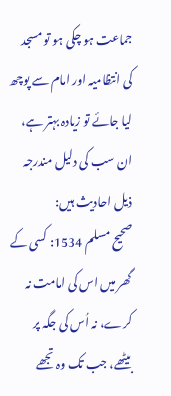جماعت ہو چکی ہو تو مسجد کی انتظامیہ اور امام سے پوچھ لیا جائے تو زیادہ بہتر ہے، ان سب کی دلیل مندرجہ ذیل احادیث ہیں:
صحیح مسلم 1534: کسی کے گھر میں اس کی امامت نہ کرے، نہ اُس کی جگہ پر بیٹھے، جب تک وہ تجھے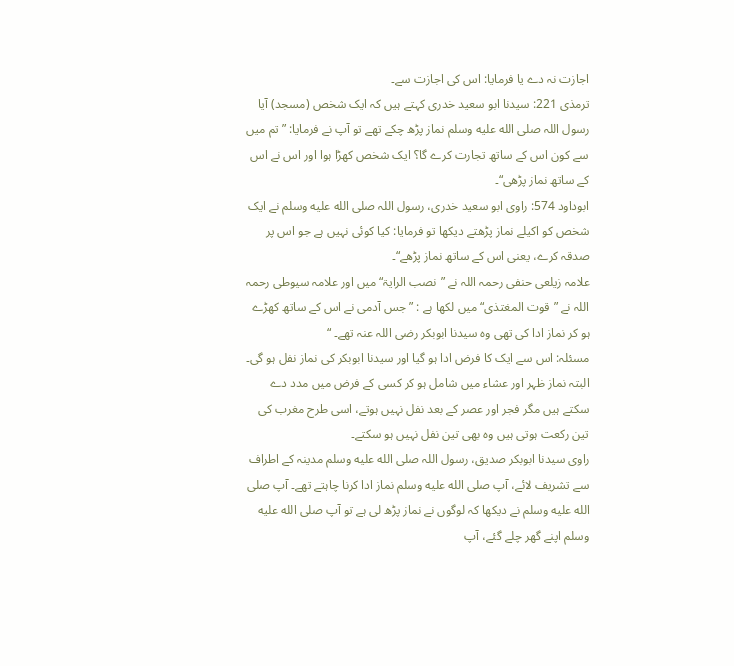اجازت نہ دے یا فرمایا: اس کی اجازت سے۔
ترمذی 221: سیدنا ابو سعید خدری کہتے ہیں کہ ایک شخص (مسجد) آیا رسول اللہ صلى الله عليه وسلم نماز پڑھ چکے تھے تو آپ نے فرمایا: ”تم میں سے کون اس کے ساتھ تجارت کرے گا؟ ایک شخص کھڑا ہوا اور اس نے اس کے ساتھ نماز پڑھی“۔
ابوداود 574: راوی ابو سعید خدری، رسول اللہ صلى الله عليه وسلم نے ایک شخص کو اکیلے نماز پڑھتے دیکھا تو فرمایا: کیا کوئی نہیں ہے جو اس پر صدقہ کرے، یعنی اس کے ساتھ نماز پڑھے“۔
علامہ زیلعی حنفی رحمہ اللہ نے ”نصب الرایۃ“ میں اور علامہ سیوطی رحمہ اللہ نے ”قوت المغتذی“ میں لکھا ہے : ”جس آدمی نے اس کے ساتھ کھڑے ہو کر نماز ادا کی تھی وہ سیدنا ابوبکر رضی اللہ عنہ تھے۔ “
مسئلہ: اس سے ایک کا فرض ادا ہو گیا اور سیدنا ابوبکر کی نماز نفل ہو گی۔ البتہ نماز ظہر اور عشاء میں شامل ہو کر کسی کے فرض میں مدد دے سکتے ہیں مگر فجر اور عصر کے بعد نفل نہیں ہوتے، اسی طرح مغرب کی تین رکعت ہوتی ہیں وہ بھی تین نفل نہیں ہو سکتے۔
راوی سیدنا ابوبکر صدیق، رسول اللہ صلى الله عليه وسلم مدینہ کے اطراف سے تشریف لائے، آپ صلى الله عليه وسلم نماز ادا کرنا چاہتے تھے۔ آپ صلى الله عليه وسلم نے دیکھا کہ لوگوں نے نماز پڑھ لی ہے تو آپ صلى الله عليه وسلم اپنے گھر چلے گئے، آپ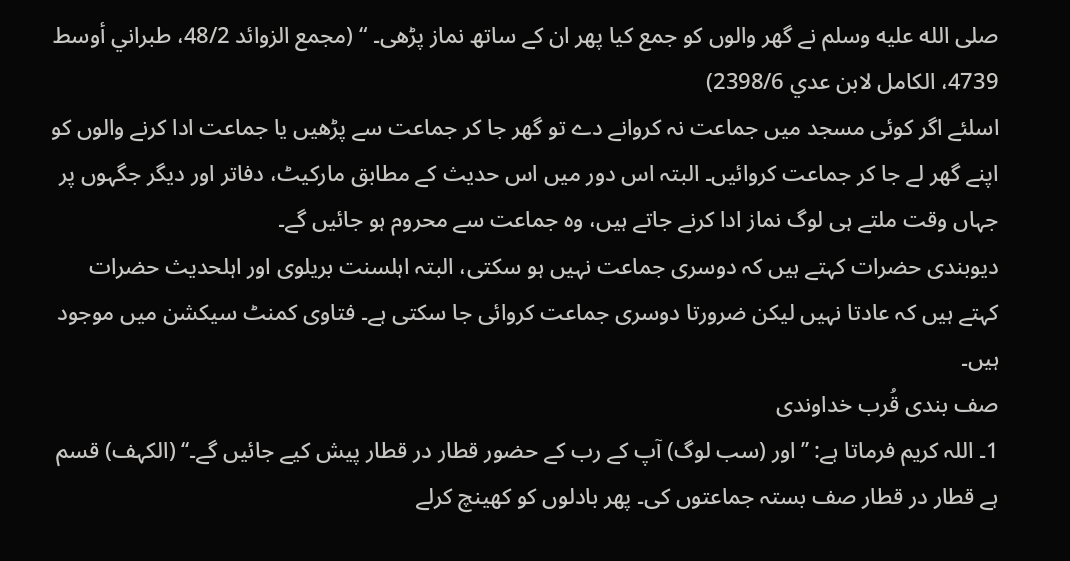صلى الله عليه وسلم نے گھر والوں کو جمع کیا پھر ان کے ساتھ نماز پڑھی۔ “ (مجمع الزوائد 48/2، طبراني أوسط 4739، الكامل لابن عدي 2398/6)
اسلئے اگر کوئی مسجد میں جماعت نہ کروانے دے تو گھر جا کر جماعت سے پڑھیں یا جماعت ادا کرنے والوں کو اپنے گھر لے جا کر جماعت کروائیں۔ البتہ اس دور میں اس حدیث کے مطابق مارکیٹ، دفاتر اور دیگر جگہوں پر جہاں وقت ملتے ہی لوگ نماز ادا کرنے جاتے ہیں، وہ جماعت سے محروم ہو جائیں گے۔
دیوبندی حضرات کہتے ہیں کہ دوسری جماعت نہیں ہو سکتی، البتہ اہلسنت بریلوی اور اہلحدیث حضرات کہتے ہیں کہ عادتا نہیں لیکن ضرورتا دوسری جماعت کروائی جا سکتی ہے۔ فتاوی کمنٹ سیکشن میں موجود ہیں۔
صف بندی قُرب خداوندی
1۔ اللہ کریم فرماتا ہے: ’’اور (سب لوگ) آپ کے رب کے حضور قطار در قطار پیش کیے جائیں گے۔‘‘ (الکہف) قسم ہے قطار در قطار صف بستہ جماعتوں کی۔ پھر بادلوں کو کھینچ کرلے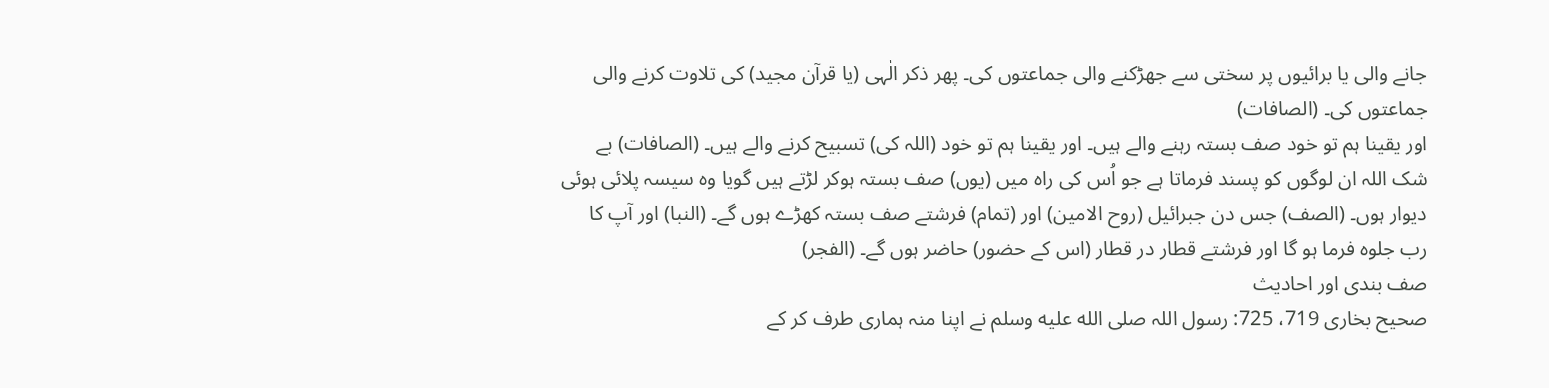جانے والی یا برائیوں پر سختی سے جھڑکنے والی جماعتوں کی۔ پھر ذکر الٰہی (یا قرآن مجید) کی تلاوت کرنے والی جماعتوں کی۔ (الصافات)
اور یقینا ہم تو خود صف بستہ رہنے والے ہیں۔ اور یقینا ہم تو خود (اللہ کی) تسبیح کرنے والے ہیں۔ (الصافات) بے شک اللہ ان لوگوں کو پسند فرماتا ہے جو اُس کی راہ میں (یوں) صف بستہ ہوکر لڑتے ہیں گویا وہ سیسہ پلائی ہوئی دیوار ہوں۔ (الصف) جس دن جبرائیل (روح الامین) اور (تمام) فرشتے صف بستہ کھڑے ہوں گے۔ (النبا) اور آپ کا رب جلوہ فرما ہو گا اور فرشتے قطار در قطار (اس کے حضور) حاضر ہوں گے۔ (الفجر)
صف بندی اور احادیث
صحیح بخاری 719، 725: رسول اللہ صلى الله عليه وسلم نے اپنا منہ ہماری طرف کر کے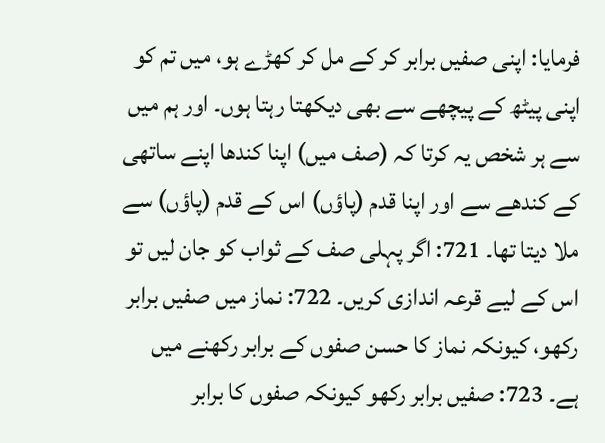فرمایا: اپنی صفیں برابر کر کے مل کر کھڑے ہو، میں تم کو اپنی پیٹھ کے پیچھے سے بھی دیکھتا رہتا ہوں۔ اور ہم میں سے ہر شخص یہ کرتا کہ (صف میں) اپنا کندھا اپنے ساتھی کے کندھے سے اور اپنا قدم (پاؤں) اس کے قدم (پاؤں) سے ملا دیتا تھا۔ 721: اگر پہلی صف کے ثواب کو جان لیں تو اس کے لیے قرعہ اندازی کریں۔ 722: نماز میں صفیں برابر رکھو، کیونکہ نماز کا حسن صفوں کے برابر رکھنے میں ہے۔ 723: صفیں برابر رکھو کیونکہ صفوں کا برابر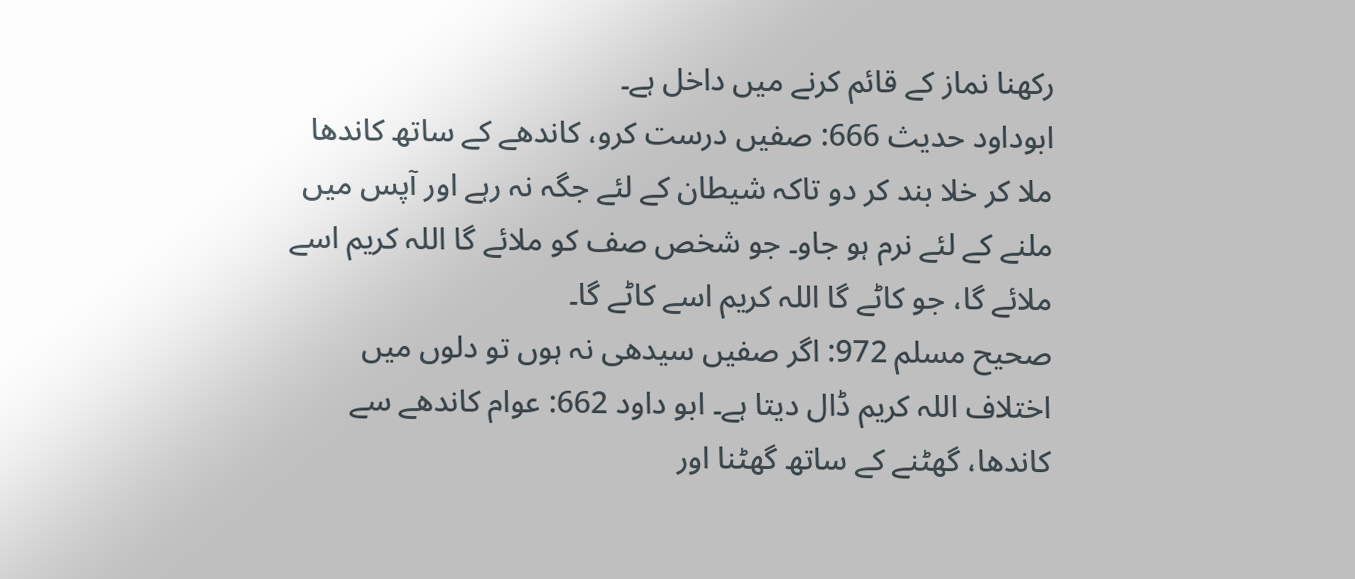رکھنا نماز کے قائم کرنے میں داخل ہے۔
ابوداود حدیث 666: صفیں درست کرو، کاندھے کے ساتھ کاندھا ملا کر خلا بند کر دو تاکہ شیطان کے لئے جگہ نہ رہے اور آپس میں ملنے کے لئے نرم ہو جاو۔ جو شخص صف کو ملائے گا اللہ کریم اسے ملائے گا، جو کاٹے گا اللہ کریم اسے کاٹے گا۔
صحیح مسلم 972: اگر صفیں سیدھی نہ ہوں تو دلوں میں اختلاف اللہ کریم ڈال دیتا ہے۔ ابو داود 662: عوام کاندھے سے کاندھا، گھٹنے کے ساتھ گھٹنا اور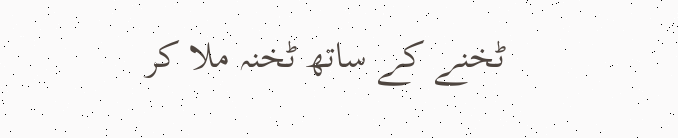ٹخنے کے ساتھ ٹخنہ ملا کر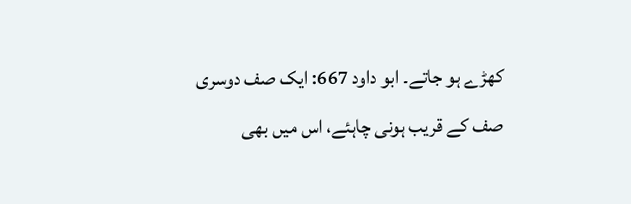کھڑے ہو جاتے۔ ابو داود 667: ایک صف دوسری صف کے قریب ہونی چاہئے، اس میں بھی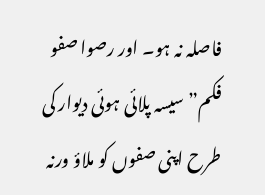فاصلہ نہ ہو۔ اور رصوا صفو فکم” سیسہ پلائی ہوئی دیوار کی طرح اپنی صفوں کو ملاؤ ورنہ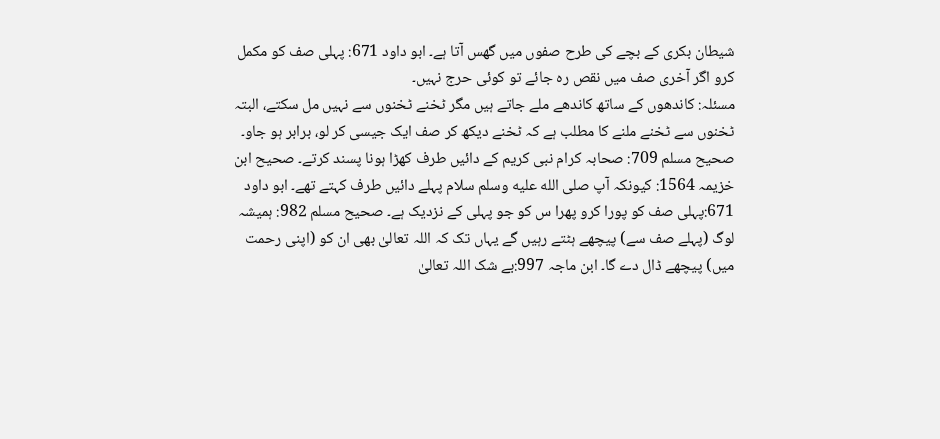شیطان بکری کے بچے کی طرح صفوں میں گھس آتا ہے۔ ابو داود 671: پہلی صف کو مکمل کرو اگر آخری صف میں نقص رہ جائے تو کوئی حرج نہیں۔
مسئلہ: کاندھوں کے ساتھ کاندھے ملے جاتے ہیں مگر ٹخنے ٹخنوں سے نہیں مل سکتے، البتہ ٹخنوں سے ٹخنے ملنے کا مطلب ہے کہ ٹخنے دیکھ کر صف ایک جیسی کر لو، برابر ہو جاو۔
صحیح مسلم 709: صحابہ کرام نبی کریم کے دائیں طرف کھڑا ہونا پسند کرتے۔ صحیح ابن خزیمہ 1564: کیونکہ آپ صلى الله عليه وسلم سلام پہلے دائیں طرف کہتے تھے۔ ابو داود 671:پہلی صف کو پورا کرو پھرا س کو جو پہلی کے نزدیک ہے۔ صحیح مسلم 982: ہمیشہ لوگ (پہلے صف سے) پیچھے ہٹتے رہیں گے یہاں تک کہ اللہ تعالیٰ بھی ان کو (اپنی رحمت میں) پیچھے ڈال دے گا۔ ابن ماجہ 997:بے شک اللہ تعالیٰ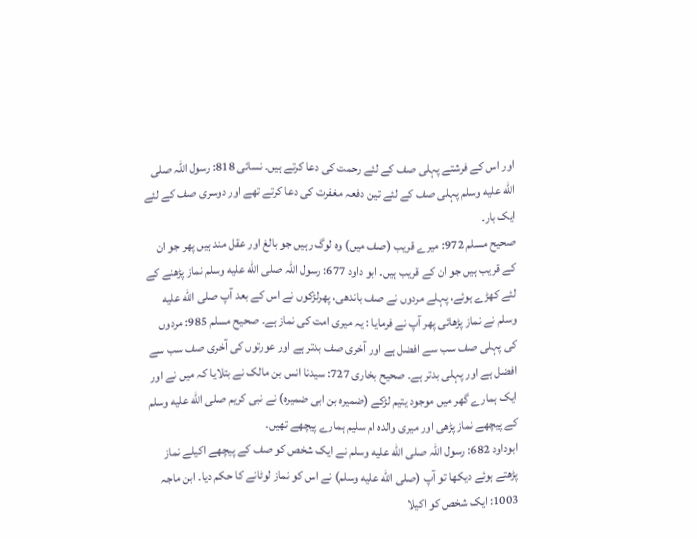اور اس کے فرشتے پہلی صف کے لئے رحمت کی دعا کرتے ہیں۔ نسائی 818: رسول اللہ صلى الله عليه وسلم پہلی صف کے لئے تین دفعہ مغفرت کی دعا کرتے تھے اور دوسری صف کے لئے ایک بار۔
صحیح مسلم 972: میرے قریب (صف میں) وہ لوگ رہیں جو بالغ اور عقل مند ہیں پھر جو ان کے قریب ہیں جو ان کے قریب ہیں۔ ابو داود 677: رسول اللہ صلى الله عليه وسلم نماز پڑھنے کے لئے کھڑے ہوئے، پہلے مردوں نے صف باندھی، پھرلڑکوں نے اس کے بعد آپ صلى الله عليه وسلم نے نماز پڑھائی پھر آپ نے فرمایا : یہ میری امت کی نماز ہے۔ صحیح مسلم 985: مردوں کی پہلی صف سب سے افضل ہے اور آخری صف بدتر ہے اور عورتوں کی آخری صف سب سے افضل ہے اور پہلی بدتر ہے۔ صحیح بخاری 727: سیدنا انس بن مالک نے بتلایا کہ میں نے اور ایک ہمارے گھر میں موجود یتیم لڑکے (ضمیرہ بن ابی ضمیرہ) نے نبی کریم صلى الله عليه وسلم کے پیچھے نماز پڑھی اور میری والدہ ام سلیم ہمارے پیچھے تھیں۔
ابوداود 682: رسول اللہ صلى الله عليه وسلم نے ایک شخص کو صف کے پیچھے اکیلے نماز پڑھتے ہوئے دیکھا تو آپ (صلى الله عليه وسلم) نے اس کو نماز لوٹانے کا حکم دیا۔ ابن ماجہ 1003: ایک شخص کو اکیلا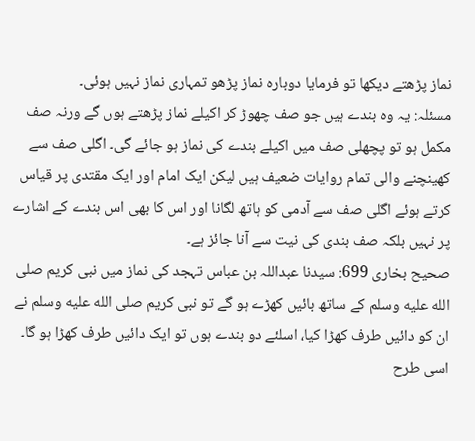نماز پڑھتے دیکھا تو فرمایا دوبارہ نماز پڑھو تمہاری نماز نہیں ہوئی۔
مسئلہ: یہ وہ بندے ہیں جو صف چھوڑ کر اکیلے نماز پڑھتے ہوں گے ورنہ صف مکمل ہو تو پچھلی صف میں اکیلے بندے کی نماز ہو جائے گی۔ اگلی صف سے کھینچنے والی تمام روایات ضعیف ہیں لیکن ایک امام اور ایک مقتدی پر قیاس کرتے ہوئے اگلی صف سے آدمی کو ہاتھ لگانا اور اس کا بھی اس بندے کے اشارے پر نہیں بلکہ صف بندی کی نیت سے آنا جائز ہے۔
صحیح بخاری 699: سیدنا عبداللہ بن عباس تہجد کی نماز میں نبی کریم صلى الله عليه وسلم کے ساتھ بائیں کھڑے ہو گے تو نبی کریم صلى الله عليه وسلم نے ان کو دائیں طرف کھڑا کیا، اسلئے دو بندے ہوں تو ایک دائیں طرف کھڑا ہو گا۔ اسی طرح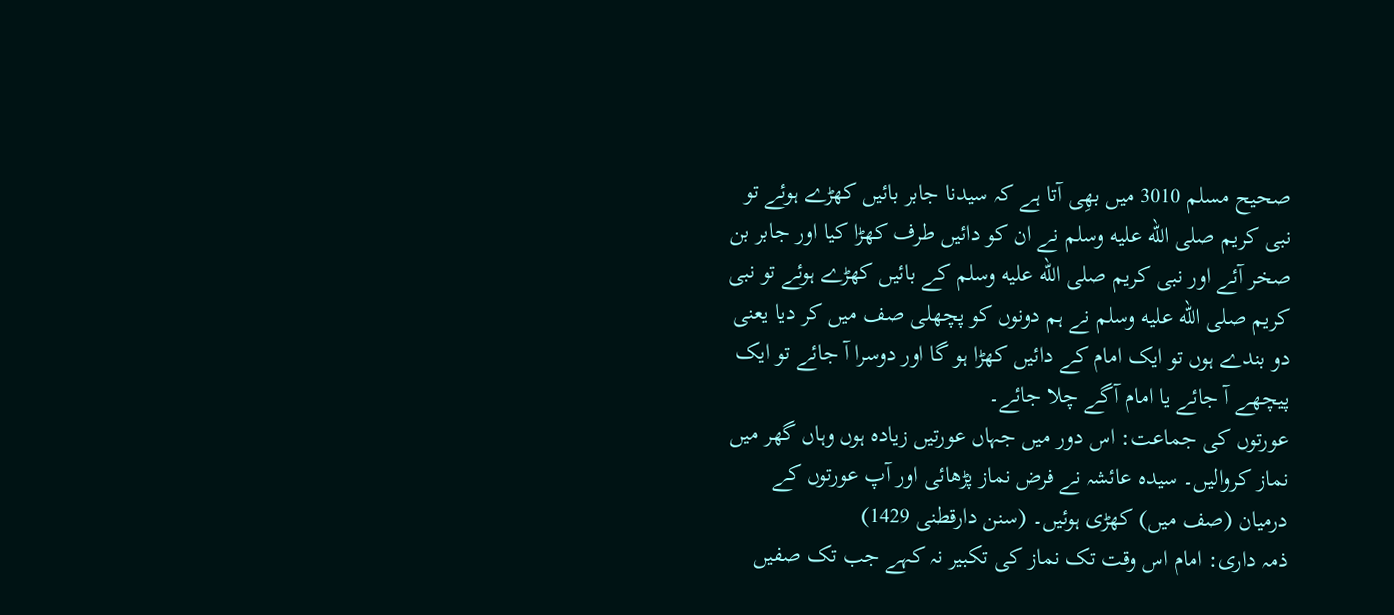صحیح مسلم 3010 میں بھِی آتا ہے کہ سیدنا جابر بائیں کھڑے ہوئے تو نبی کریم صلى الله عليه وسلم نے ان کو دائیں طرف کھڑا کیا اور جابر بن صخر آئے اور نبی کریم صلى الله عليه وسلم کے بائیں کھڑے ہوئے تو نبی کریم صلى الله عليه وسلم نے ہم دونوں کو پچھلی صف میں کر دیا یعنی دو بندے ہوں تو ایک امام کے دائیں کھڑا ہو گا اور دوسرا آ جائے تو ایک پیچھے آ جائے یا امام آگے چلا جائے۔
عورتوں کی جماعت: اس دور میں جہاں عورتیں زیادہ ہوں وہاں گھر میں نماز کروالیں۔ سیدہ عائشہ نے فرض نماز پڑھائی اور آپ عورتوں کے درمیان (صف میں) کھڑی ہوئیں۔ (سنن دارقطنی 1429)
ذمہ داری: امام اس وقت تک نماز کی تکبیر نہ کہے جب تک صفیں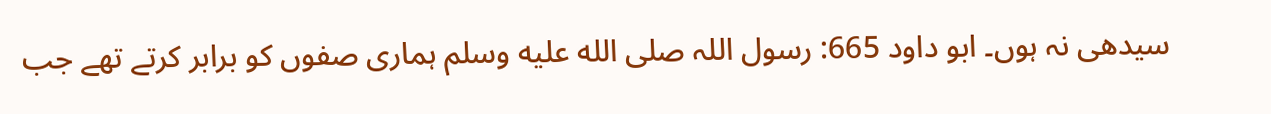سیدھی نہ ہوں۔ ابو داود 665: رسول اللہ صلى الله عليه وسلم ہماری صفوں کو برابر کرتے تھے جب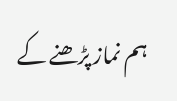ہم نماز پڑھنے کے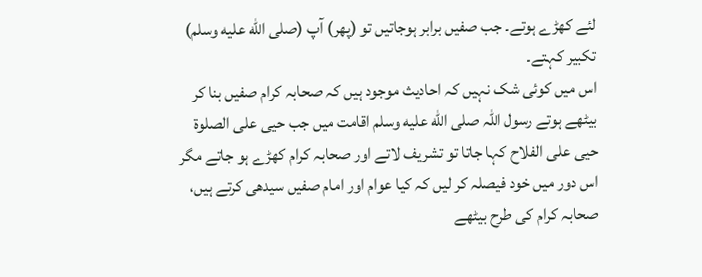لئے کھڑے ہوتے۔ جب صفیں برابر ہوجاتیں تو (پھر) آپ (صلى الله عليه وسلم) تکبیر کہتے۔
اس میں کوئی شک نہیں کہ احادیث موجود ہیں کہ صحابہ کرام صفیں بنا کر بیٹھے ہوتے رسول اللہ صلى الله عليه وسلم اقامت میں جب حیی علی الصلوۃ حیی علی الفلاح کہا جاتا تو تشریف لاتے اور صحابہ کرام کھڑے ہو جاتے مگر اس دور میں خود فیصلہ کر لیں کہ کیا عوام اور امام صفیں سیدھی کرتے ہیں، صحابہ کرام کی طرح بیٹھے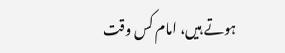ہوتے ہیں، امام کس وقت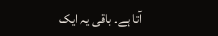آتا ہے۔ باقی یہ ایک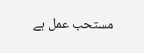مستحب عمل ہے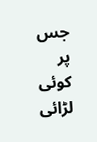جس پر کوئی لڑائی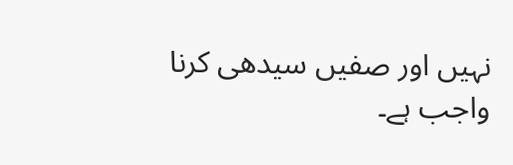نہیں اور صفیں سیدھی کرنا واجب ہے۔